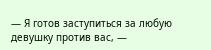— Я готов заступиться за любую девушку против вас, —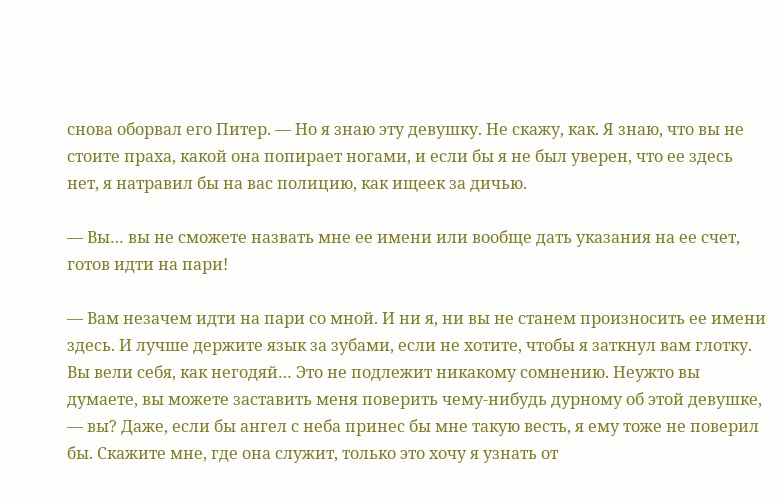снова оборвал его Питер. — Но я знаю эту девушку. Не скажу, как. Я знаю, что вы не стоите праха, какой она попирает ногами, и если бы я не был уверен, что ее здесь нет, я натравил бы на вас полицию, как ищеек за дичью.

— Вы… вы не сможете назвать мне ее имени или вообще дать указания на ее счет, готов идти на пари!

— Вам незачем идти на пари со мной. И ни я, ни вы не станем произносить ее имени здесь. И лучше держите язык за зубами, если не хотите, чтобы я заткнул вам глотку. Вы вели себя, как негодяй… Это не подлежит никакому сомнению. Неужто вы думаете, вы можете заставить меня поверить чему-нибудь дурному об этой девушке, — вы? Даже, если бы ангел с неба принес бы мне такую весть, я ему тоже не поверил бы. Скажите мне, где она служит, только это хочу я узнать от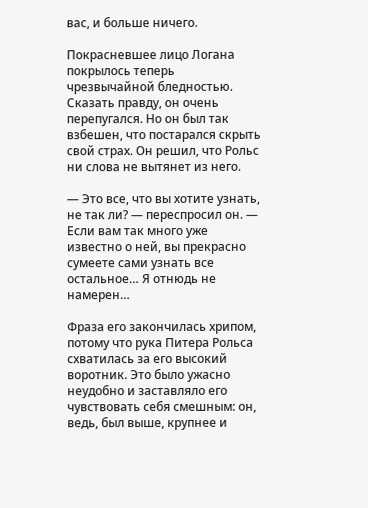вас, и больше ничего.

Покрасневшее лицо Логана покрылось теперь чрезвычайной бледностью. Сказать правду, он очень перепугался. Но он был так взбешен, что постарался скрыть свой страх. Он решил, что Рольс ни слова не вытянет из него.

— Это все, что вы хотите узнать, не так ли? — переспросил он. — Если вам так много уже известно о ней, вы прекрасно сумеете сами узнать все остальное… Я отнюдь не намерен…

Фраза его закончилась хрипом, потому что рука Питера Рольса схватилась за его высокий воротник. Это было ужасно неудобно и заставляло его чувствовать себя смешным: он, ведь, был выше, крупнее и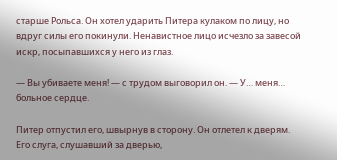старше Рольса. Он хотел ударить Питера кулаком по лицу, но вдруг силы его покинули. Ненавистное лицо исчезло за завесой искр, посыпавшихся у него из глаз.

— Вы убиваете меня! — с трудом выговорил он. — У… меня… больное сердце.

Питер отпустил его, швырнув в сторону. Он отлетел к дверям. Его слуга, слушавший за дверью,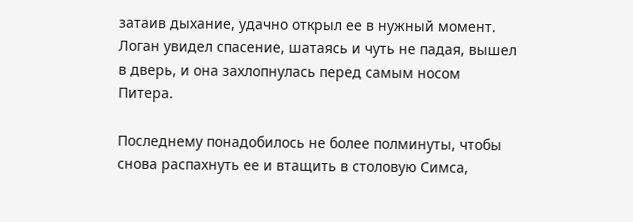затаив дыхание, удачно открыл ее в нужный момент. Логан увидел спасение, шатаясь и чуть не падая, вышел в дверь, и она захлопнулась перед самым носом Питера.

Последнему понадобилось не более полминуты, чтобы снова распахнуть ее и втащить в столовую Симса,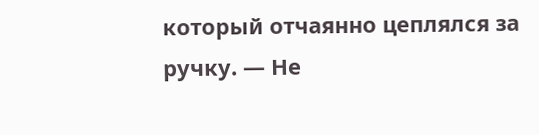который отчаянно цеплялся за ручку. — Не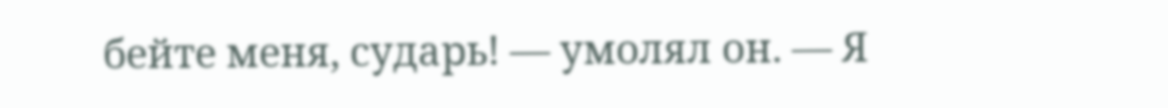бейте меня, сударь! — умолял он. — Я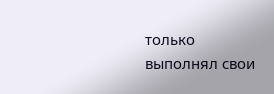только выполнял свои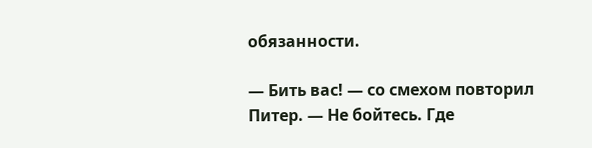обязанности.

— Бить вас! — со смехом повторил Питер. — Не бойтесь. Где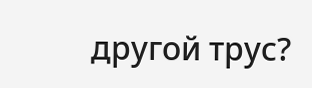другой трус?